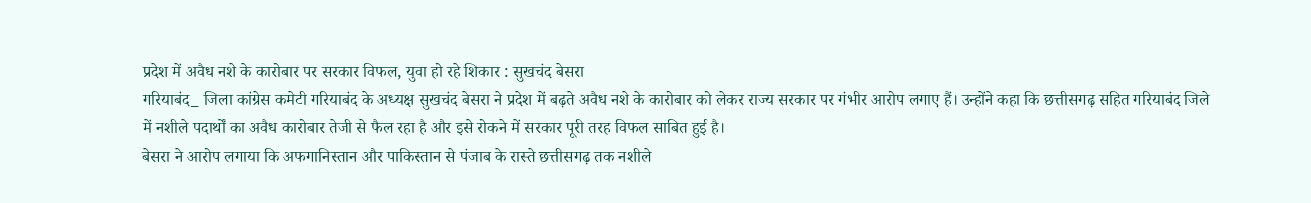प्रदेश में अवैध नशे के कारोबार पर सरकार विफल, युवा हो रहे शिकार : सुखचंद बेसरा
गरियाबंद_ जिला कांग्रेस कमेटी गरियाबंद के अध्यक्ष सुखचंद बेसरा ने प्रदेश में बढ़ते अवैध नशे के कारोबार को लेकर राज्य सरकार पर गंभीर आरोप लगाए हैं। उन्होंने कहा कि छत्तीसगढ़ सहित गरियाबंद जिले में नशीले पदार्थों का अवैध कारोबार तेजी से फैल रहा है और इसे रोकने में सरकार पूरी तरह विफल साबित हुई है।
बेसरा ने आरोप लगाया कि अफगानिस्तान और पाकिस्तान से पंजाब के रास्ते छत्तीसगढ़ तक नशीले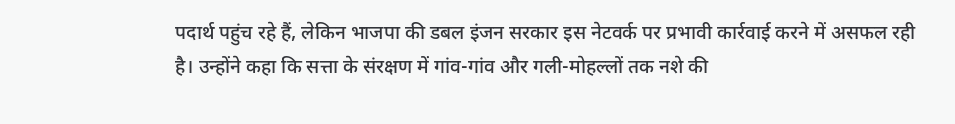पदार्थ पहुंच रहे हैं, लेकिन भाजपा की डबल इंजन सरकार इस नेटवर्क पर प्रभावी कार्रवाई करने में असफल रही है। उन्होंने कहा कि सत्ता के संरक्षण में गांव-गांव और गली-मोहल्लों तक नशे की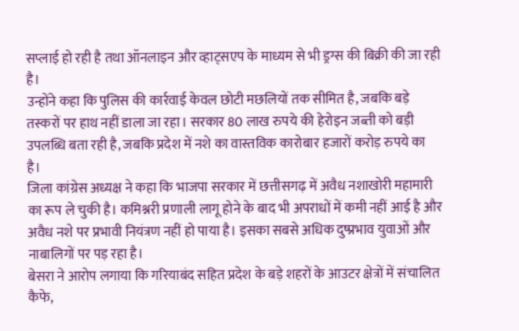सप्लाई हो रही है तथा ऑनलाइन और व्हाट्सएप के माध्यम से भी ड्रग्स की बिक्री की जा रही है।
उन्होंने कहा कि पुलिस की कार्रवाई केवल छोटी मछलियों तक सीमित है, जबकि बड़े तस्करों पर हाथ नहीं डाला जा रहा। सरकार 80 लाख रुपये की हेरोइन जब्ती को बड़ी उपलब्धि बता रही है, जबकि प्रदेश में नशे का वास्तविक कारोबार हजारों करोड़ रुपये का है।
जिला कांग्रेस अध्यक्ष ने कहा कि भाजपा सरकार में छत्तीसगढ़ में अवैध नशाखोरी महामारी का रूप ले चुकी है। कमिश्नरी प्रणाली लागू होने के बाद भी अपराधों में कमी नहीं आई है और अवैध नशे पर प्रभावी नियंत्रण नहीं हो पाया है। इसका सबसे अधिक दुष्प्रभाव युवाओं और नाबालिगों पर पड़ रहा है।
बेसरा ने आरोप लगाया कि गरियाबंद सहित प्रदेश के बड़े शहरों के आउटर क्षेत्रों में संचालित कैफे,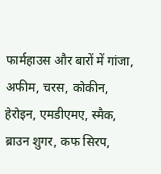फार्महाउस और बारों में गांजा, अफीम, चरस, कोकीन, हेरोइन, एमडीएमए, स्मैक, ब्राउन शुगर, कफ सिरप,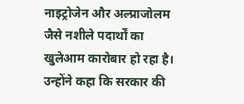नाइट्रोजेन और अल्प्राजोलम जैसे नशीले पदार्थों का खुलेआम कारोबार हो रहा है। उन्होंने कहा कि सरकार की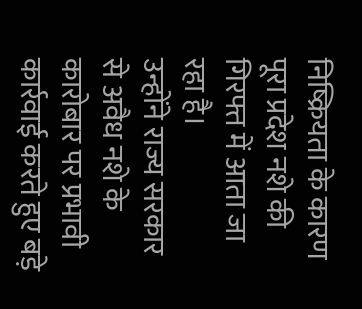निष्क्रियता के कारण पूरा प्रदेश नशे की गिरफ्त में आता जा रहा है।
उन्होंने राज्य सरकार से अवैध नशे के कारोबार पर प्रभावी कार्रवाई करते हुए बड़े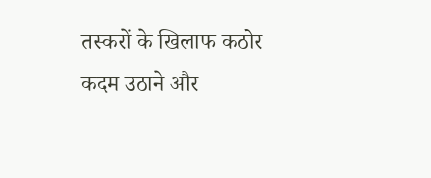तस्करों के खिलाफ कठोर कदम उठाने और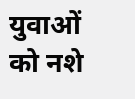युवाओं को नशे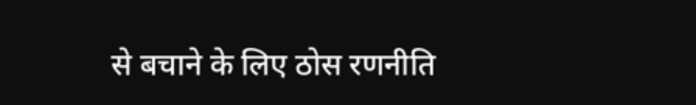से बचाने के लिए ठोस रणनीति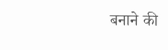बनाने की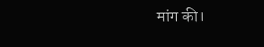मांग की।